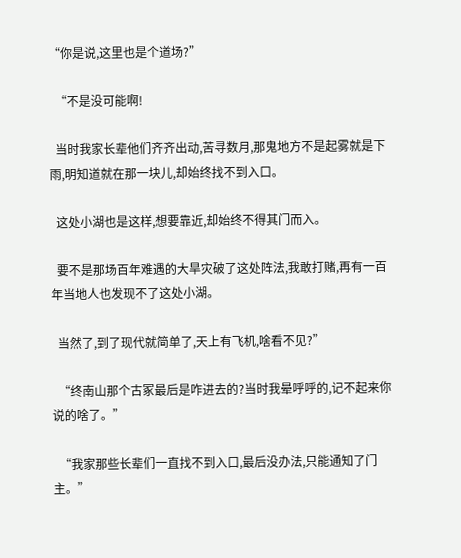“你是说,这里也是个道场?”

  “不是没可能啊!

  当时我家长辈他们齐齐出动,苦寻数月,那鬼地方不是起雾就是下雨,明知道就在那一块儿,却始终找不到入口。

  这处小湖也是这样,想要靠近,却始终不得其门而入。

  要不是那场百年难遇的大旱灾破了这处阵法,我敢打赌,再有一百年当地人也发现不了这处小湖。

  当然了,到了现代就简单了,天上有飞机,啥看不见?”

  “终南山那个古冢最后是咋进去的?当时我晕呼呼的,记不起来你说的啥了。”

  “我家那些长辈们一直找不到入口,最后没办法,只能通知了门主。”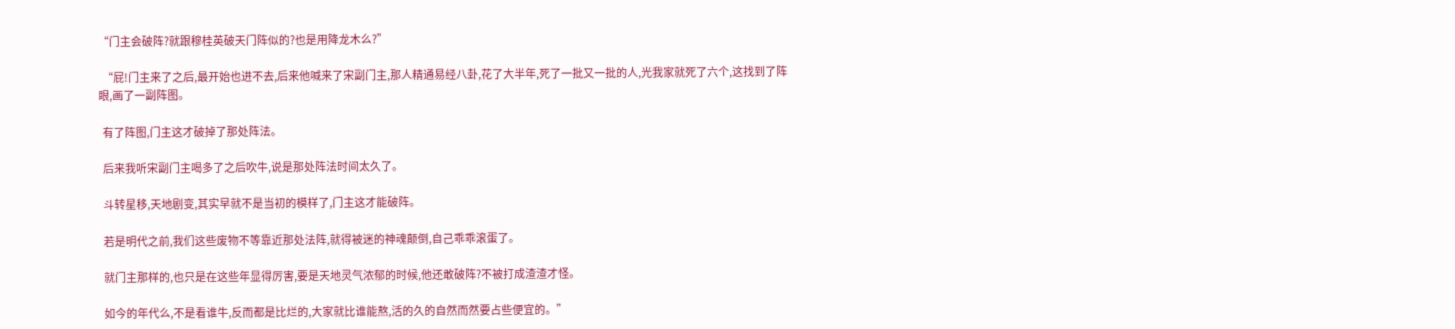“门主会破阵?就跟穆桂英破天门阵似的?也是用降龙木么?”

  “屁!门主来了之后,最开始也进不去,后来他喊来了宋副门主,那人精通易经八卦,花了大半年,死了一批又一批的人,光我家就死了六个,这找到了阵眼,画了一副阵图。

  有了阵图,门主这才破掉了那处阵法。

  后来我听宋副门主喝多了之后吹牛,说是那处阵法时间太久了。

  斗转星移,天地剧变,其实早就不是当初的模样了,门主这才能破阵。

  若是明代之前,我们这些废物不等靠近那处法阵,就得被迷的神魂颠倒,自己乖乖滚蛋了。

  就门主那样的,也只是在这些年显得厉害,要是天地灵气浓郁的时候,他还敢破阵?不被打成渣渣才怪。

  如今的年代么,不是看谁牛,反而都是比烂的,大家就比谁能熬,活的久的自然而然要占些便宜的。”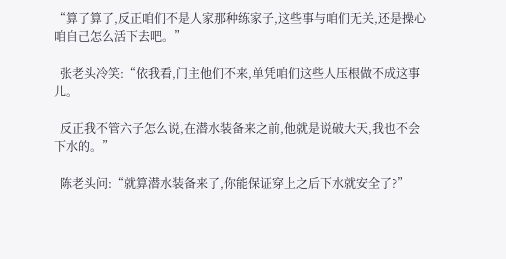“算了算了,反正咱们不是人家那种练家子,这些事与咱们无关,还是操心咱自己怎么活下去吧。”

  张老头冷笑:“依我看,门主他们不来,单凭咱们这些人压根做不成这事儿。

  反正我不管六子怎么说,在潜水装备来之前,他就是说破大天,我也不会下水的。”

  陈老头问:“就算潜水装备来了,你能保证穿上之后下水就安全了?”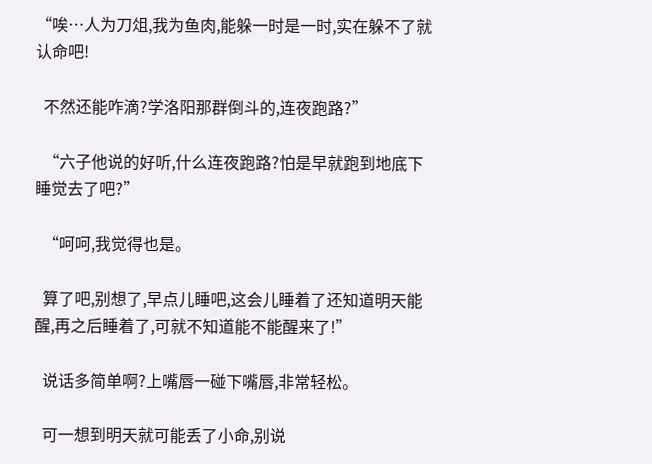“唉…人为刀俎,我为鱼肉,能躲一时是一时,实在躲不了就认命吧!

  不然还能咋滴?学洛阳那群倒斗的,连夜跑路?”

  “六子他说的好听,什么连夜跑路?怕是早就跑到地底下睡觉去了吧?”

  “呵呵,我觉得也是。

  算了吧,别想了,早点儿睡吧,这会儿睡着了还知道明天能醒,再之后睡着了,可就不知道能不能醒来了!”

  说话多简单啊?上嘴唇一碰下嘴唇,非常轻松。

  可一想到明天就可能丢了小命,别说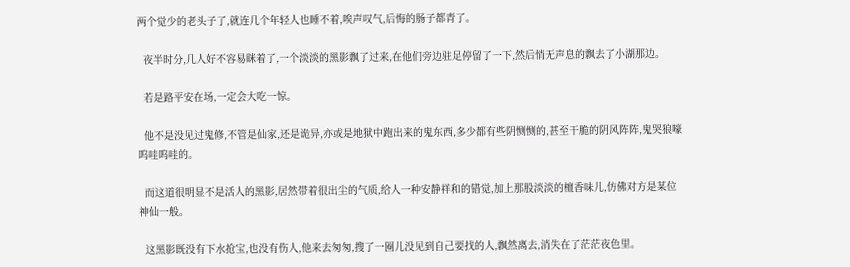两个觉少的老头子了,就连几个年轻人也睡不着,唉声叹气,后悔的肠子都青了。

  夜半时分,几人好不容易眯着了,一个淡淡的黑影飘了过来,在他们旁边驻足停留了一下,然后悄无声息的飘去了小湖那边。

  若是路平安在场,一定会大吃一惊。

  他不是没见过鬼修,不管是仙家,还是诡异,亦或是地狱中跑出来的鬼东西,多少都有些阴恻恻的,甚至干脆的阴风阵阵,鬼哭狼嚎呜哇呜哇的。

  而这道很明显不是活人的黑影,居然带着很出尘的气质,给人一种安静祥和的错觉,加上那股淡淡的檀香味儿,仿佛对方是某位神仙一般。

  这黑影既没有下水抢宝,也没有伤人,他来去匆匆,搜了一圈儿没见到自己要找的人,飘然离去,消失在了茫茫夜色里。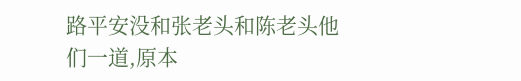路平安没和张老头和陈老头他们一道,原本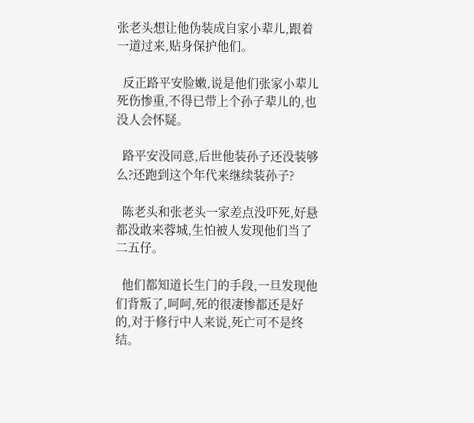张老头想让他伪装成自家小辈儿,跟着一道过来,贴身保护他们。

  反正路平安脸嫩,说是他们张家小辈儿死伤惨重,不得已带上个孙子辈儿的,也没人会怀疑。

  路平安没同意,后世他装孙子还没装够么?还跑到这个年代来继续装孙子?

  陈老头和张老头一家差点没吓死,好悬都没敢来蓉城,生怕被人发现他们当了二五仔。

  他们都知道长生门的手段,一旦发现他们背叛了,呵呵,死的很凄惨都还是好的,对于修行中人来说,死亡可不是终结。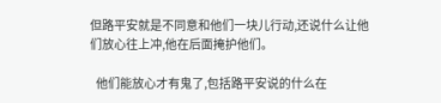但路平安就是不同意和他们一块儿行动,还说什么让他们放心往上冲,他在后面掩护他们。

  他们能放心才有鬼了,包括路平安说的什么在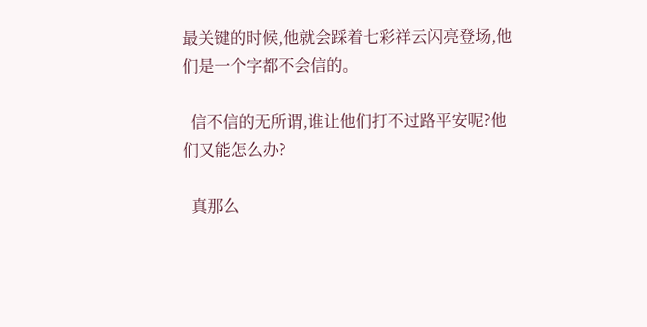最关键的时候,他就会踩着七彩祥云闪亮登场,他们是一个字都不会信的。

  信不信的无所谓,谁让他们打不过路平安呢?他们又能怎么办?

  真那么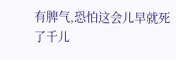有脾气,恐怕这会儿早就死了千儿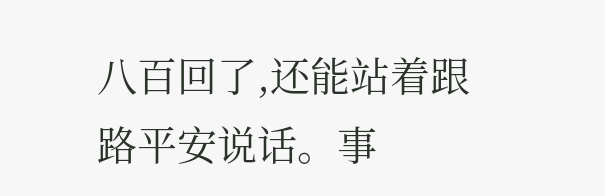八百回了,还能站着跟路平安说话。事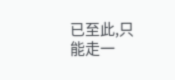已至此,只能走一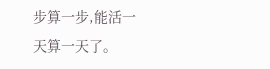步算一步,能活一天算一天了。